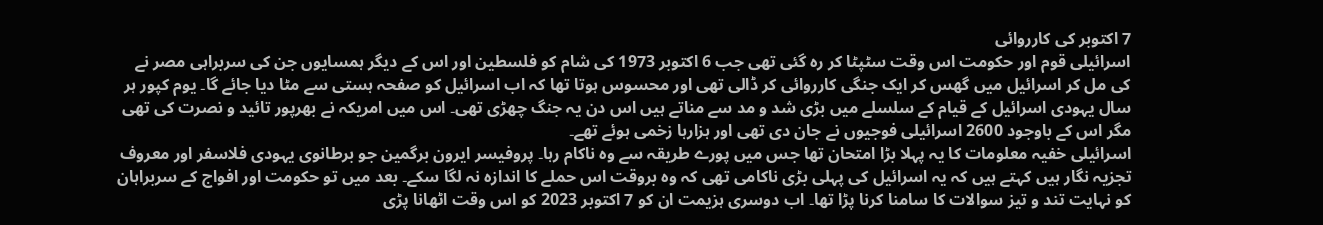7 اکتوبر کی کارروائی
اسرائیلی قوم اور حکومت اس وقت سٹپٹا کر رہ گئی تھی جب 6 اکتوبر 1973 کی شام کو فلسطین اور اس کے دیگر ہمسایوں جن کی سربراہی مصر نے کی مل کر اسرائیل میں گھس کر ایک جنگی کارروائی کر ڈالی تھی اور محسوس ہوتا تھا کہ اب اسرائیل کو صفحہ ہستی سے مٹا دیا جائے گا۔ یوم کپور ہر سال یہودی اسرائیل کے قیام کے سلسلے میں بڑی شد و مد سے مناتے ہیں اس دن یہ جنگ چھڑی تھی۔ اس میں امریکہ نے بھرپور تائید و نصرت کی تھی مگر اس کے باوجود 2600 اسرائیلی فوجیوں نے جان دی تھی اور ہزارہا زخمی ہوئے تھے۔
اسرائیلی خفیہ معلومات کا یہ پہلا بڑا امتحان تھا جس میں پورے طریقہ سے وہ ناکام رہا۔ پروفیسر ایرون برگمین جو برطانوی یہودی فلاسفر اور معروف تجزیہ نگار ہیں کہتے ہیں کہ یہ اسرائیل کی پہلی بڑی ناکامی تھی کہ وہ بروقت اس حملے کا اندازہ نہ لگا سکے۔ بعد میں تو حکومت اور افواج کے سربراہان کو نہایت تند و تیز سوالات کا سامنا کرنا پڑا تھا۔ اب دوسری ہزیمت ان کو 7 اکتوبر 2023 کو اس وقت اٹھانا پڑی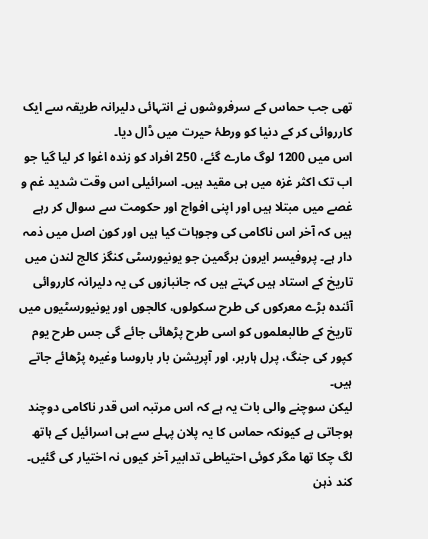تھی جب حماس کے سرفروشوں نے انتہائی دلیرانہ طریقہ سے ایک کارروائی کر کے دنیا کو ورطۂ حیرت میں ڈال دیا۔
اس میں 1200 لوگ مارے گئے، 250 افراد کو زندہ اغوا کر لیا گیا جو اب تک اکثر غزہ میں ہی مقید ہیں۔ اسرائیلی اس وقت شدید غم و غصے میں مبتلا ہیں اور اپنی افواج اور حکومت سے سوال کر رہے ہیں کہ آخر اس ناکامی کی وجوہات کیا ہیں اور کون اصل میں ذمہ دار ہے۔ پروفیسر ایرون برگمین جو یونیورسٹی کنگز کالج لندن میں تاریخ کے استاد ہیں کہتے ہیں کہ جانبازوں کی یہ دلیرانہ کارروائی آئندہ بڑے معرکوں کی طرح سکولوں، کالجوں اور یونیورسٹیوں میں تاریخ کے طالبعلموں کو اسی طرح پڑھائی جائے گی جس طرح یوم کپور کی جنگ، پرل ہاربر، اور آپریشن بار باروسا وغیرہ پڑھائے جاتے ہیں۔
لیکن سوچنے والی بات یہ ہے کہ اس مرتبہ اس قدر ناکامی دوچند ہوجاتی ہے کیونکہ حماس کا یہ پلان پہلے سے ہی اسرائیل کے ہاتھ لگ چکا تھا مگر کوئی احتیاطی تدابیر آخر کیوں نہ اختیار کی گئیں۔ کند ذہن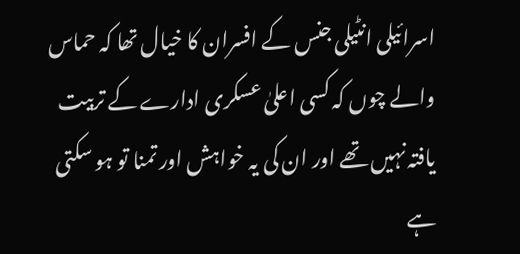اسرائیلی انٹیلی جنس کے افسران کا خیال تھا کہ حماس والے چوں کہ کسی اعلیٰ عسکری ادارے کے تربیت یافتہ نہیں تھے اور ان کی یہ خواہش اور تمنا تو ہو سکتی ہے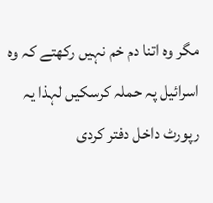مگر وہ اتنا دم خم نہیں رکھتے کہ وہ اسرائیل پہ حملہ کرسکیں لہذا یہ رپورٹ داخل دفتر کردی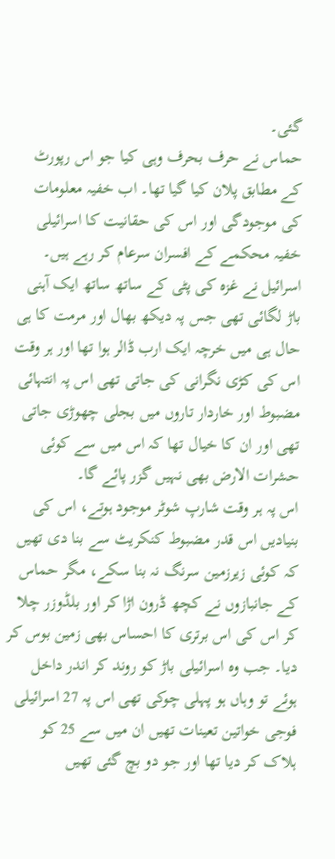گئی۔
حماس نے حرف بحرف وہی کیا جو اس رپورٹ کے مطابق پلان کیا گیا تھا۔ اب خفیہ معلومات کی موجودگی اور اس کی حقانیت کا اسرائیلی خفیہ محکمے کے افسران سرعام کر رہے ہیں۔ اسرائیل نے غزہ کی پٹی کے ساتھ ساتھ ایک آہنی باڑ لگائی تھی جس پہ دیکھ بھال اور مرمت کا ہی حال ہی میں خرچہ ایک ارب ڈالر ہوا تھا اور ہر وقت اس کی کڑی نگرانی کی جاتی تھی اس پہ انتہائی مضبوط اور خاردار تاروں میں بجلی چھوڑی جاتی تھی اور ان کا خیال تھا کہ اس میں سے کوئی حشرات الارض بھی نہیں گزر پائے گا۔
اس پہ ہر وقت شارپ شوٹر موجود ہوتے، اس کی بنیادیں اس قدر مضبوط کنکریٹ سے بنا دی تھیں کہ کوئی زیرزمین سرنگ نہ بنا سکے، مگر حماس کے جانبازوں نے کچھ ڈرون اڑا کر اور بلڈوزر چلا کر اس کی اس برتری کا احساس بھی زمین بوس کر دیا۔ جب وہ اسرائیلی باڑ کو روند کر اندر داخل ہوئے تو وہاں ہو پہلی چوکی تھی اس پہ 27 اسرائیلی فوجی خواتین تعینات تھیں ان میں سے 25 کو ہلاک کر دیا تھا اور جو دو بچ گئی تھیں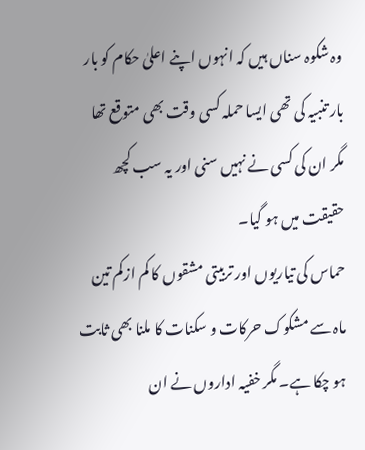وہ شکوہ سناں ہیں کہ انہوں اپنے اعلیٰ حکام کو بار بار تنبیہ کی تھی ایسا حملہ کسی وقت بھی متوقع تھا مگر ان کی کسی نے نہیں سنی اور یہ سب کچھ حقیقت میں ہو گیا۔
حماس کی تیاریوں اور تربیتی مشقوں کا کم ازکم تین ماہ سے مشکوک حرکات و سکنات کا ملنا بھی ثابت ہو چکا ہے۔ مگر خفیہ اداروں نے ان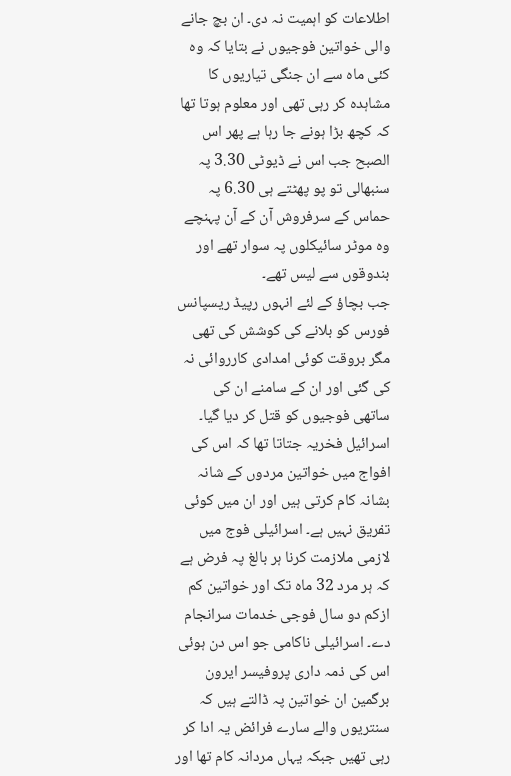اطلاعات کو اہمیت نہ دی۔ ان بچ جانے والی خواتین فوجیوں نے بتایا کہ وہ کئی ماہ سے ان جنگی تیاریوں کا مشاہدہ کر رہی تھی اور معلوم ہوتا تھا کہ کچھ بڑا ہونے جا رہا ہے پھر اس الصبح جب اس نے ڈیوٹی 3.30 پہ سنبھالی تو پو پھٹتے ہی 6.30 پہ حماس کے سرفروش آن کے آن پہنچے وہ موٹر سائیکلوں پہ سوار تھے اور بندوقوں سے لیس تھے۔
جب بچاؤ کے لئے انہوں رپیڈ ریسپانس فورس کو بلانے کی کوشش کی تھی مگر بروقت کوئی امدادی کارروائی نہ کی گئی اور ان کے سامنے ان کی ساتھی فوجیوں کو قتل کر دیا گیا۔ اسرائیل فخریہ جتاتا تھا کہ اس کی افواج میں خواتین مردوں کے شانہ بشانہ کام کرتی ہیں اور ان میں کوئی تفریق نہیں ہے۔ اسرائیلی فوج میں لازمی ملازمت کرنا ہر بالغ پہ فرض ہے کہ ہر مرد 32 ماہ تک اور خواتین کم ازکم دو سال فوجی خدمات سرانجام دے۔ اسرائیلی ناکامی جو اس دن ہوئی اس کی ذمہ داری پروفیسر ایرون برگمین ان خواتین پہ ڈالتے ہیں کہ سنتریوں والے سارے فرائض یہ ادا کر رہی تھیں جبکہ یہاں مردانہ کام تھا اور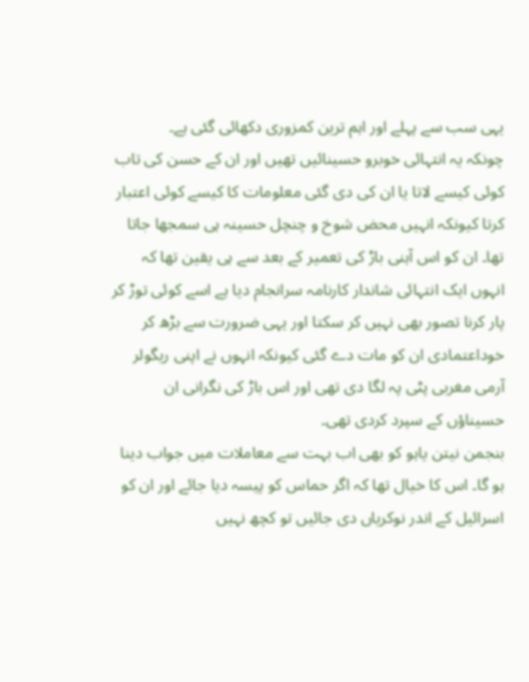یہی سب سے پہلے اور اہم ترین کمزوری دکھائی گئی ہے۔
چونکہ یہ انتہائی خوبرو حسینائیں تھیں اور ان کے حسن کی تاب کوئی کیسے لاتا یا ان کی دی گئی معلومات کا کیسے کوئی اعتبار کرتا کیونکہ انہیں محض شوخ و چنچل حسینہ ہی سمجھا جاتا تھا۔ ان کو اس آہنی باڑ کی تعمیر کے بعد سے ہی یقین تھا کہ انہوں ایک انتہائی شاندار کارنامہ سرانجام دیا ہے اسے کوئی توڑ کر پار کرنا تصور بھی نہیں کر سکتا اور یہی ضرورت سے بڑھ کر خوداعتمادی ان کو مات دے گئی کیونکہ انہوں نے اپنی ریگولر آرمی مغربی پٹی پہ لگا دی تھی اور اس باڑ کی نگرانی ان حسیناؤں کے سپرد کردی تھی۔
بنجمن نیتن یاہو کو بھی اب بہت سے معاملات میں جواب دینا ہو گا۔ اس کا خیال تھا کہ اگر حماس کو پیسہ دیا جائے اور ان کو اسرائیل کے اندر نوکریاں دی جائیں تو کچھ نہیں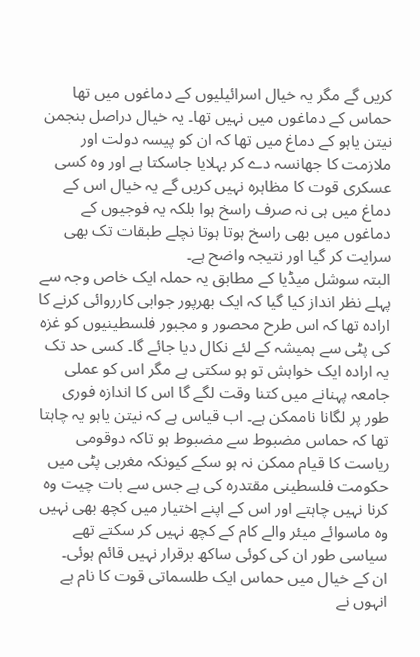کریں گے مگر یہ خیال اسرائیلیوں کے دماغوں میں تھا حماس کے دماغوں میں نہیں تھا۔ یہ خیال دراصل بنجمن نیتن یاہو کے دماغ میں تھا کہ ان کو پیسہ دولت اور ملازمت کا جھانسہ دے کر بہلایا جاسکتا ہے اور وہ کسی عسکری قوت کا مظاہرہ نہیں کریں گے یہ خیال اس کے دماغ میں ہی نہ صرف راسخ ہوا بلکہ یہ فوجیوں کے دماغوں میں بھی راسخ ہوتا ہوتا نچلے طبقات تک بھی سرایت کر گیا اور نتیجہ واضح ہے۔
البتہ سوشل میڈیا کے مطابق یہ حملہ ایک خاص وجہ سے پہلے نظر انداز کیا گیا کہ ایک بھرپور جوابی کارروائی کرنے کا ارادہ تھا کہ اس طرح محصور و مجبور فلسطینیوں کو غزہ کی پٹی سے ہمیشہ کے لئے نکال دیا جائے گا۔ کسی حد تک یہ ارادہ ایک خواہش تو ہو سکتی ہے مگر اس کو عملی جامعہ پہنانے میں کتنا وقت لگے گا اس کا اندازہ فوری طور پر لگانا ناممکن ہے۔ اب قیاس ہے کہ نیتن یاہو یہ چاہتا تھا کہ حماس مضبوط سے مضبوط ہو تاکہ دوقومی ریاست کا قیام ممکن نہ ہو سکے کیونکہ مغربی پٹی میں حکومت فلسطینی مقتدرہ کی ہے جس سے بات چیت وہ کرنا نہیں چاہتے اور اس کے اپنے اختیار میں کچھ بھی نہیں وہ ماسوائے میئر والے کام کے کچھ نہیں کر سکتے تھے سیاسی طور ان کی کوئی ساکھ برقرار نہیں قائم ہوئی۔
ان کے خیال میں حماس ایک طلسماتی قوت کا نام ہے انہوں نے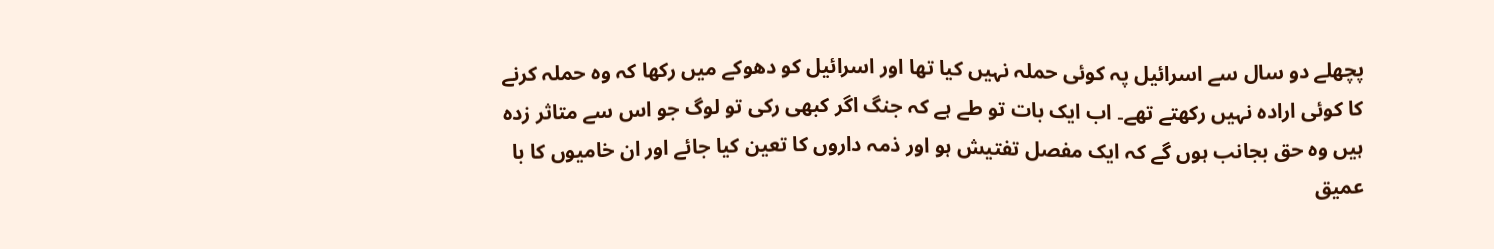پچھلے دو سال سے اسرائیل پہ کوئی حملہ نہیں کیا تھا اور اسرائیل کو دھوکے میں رکھا کہ وہ حملہ کرنے کا کوئی ارادہ نہیں رکھتے تھے۔ اب ایک بات تو طے ہے کہ جنگ اگر کبھی رکی تو لوگ جو اس سے متاثر زدہ ہیں وہ حق بجانب ہوں گے کہ ایک مفصل تفتیش ہو اور ذمہ داروں کا تعین کیا جائے اور ان خامیوں کا با عمیق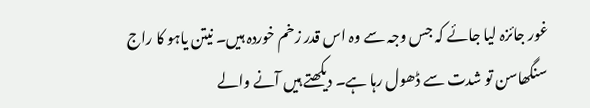غور جائزہ لیا جائے کہ جس وجہ سے وہ اس قدر زخم خوردہ ہیں۔ نیتن یاہو کا راج سنگھاسن تو شدت سے ڈھول رہا ہے۔ دیکھتے ہیں آنے والے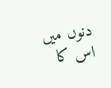دنوں میں اس کا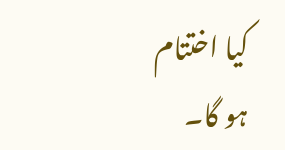کیا اختتام ہو گا۔